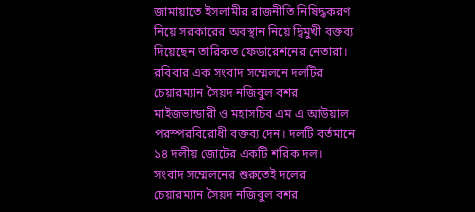জামায়াতে ইসলামীর রাজনীতি নিষিদ্ধকরণ নিয়ে সরকারের অবস্থান নিয়ে দ্বিমুখী বক্তব্য দিয়েছেন তারিকত ফেডারেশনের নেতারা। রবিবার এক সংবাদ সম্মেলনে দলটির চেয়ারম্যান সৈয়দ নজিবুল বশর মাইজভান্ডারী ও মহাসচিব এম এ আউয়াল পরস্পরবিরোধী বক্তব্য দেন। দলটি বর্তমানে ১৪ দলীয় জোটের একটি শরিক দল।
সংবাদ সম্মেলনের শুরুতেই দলের চেয়ারম্যান সৈয়দ নজিবুল বশর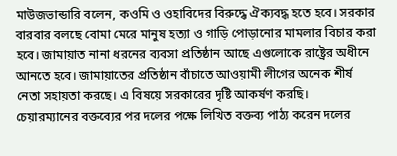মাউজভান্ডারি বলেন, কওমি ও ওহাবিদের বিরুদ্ধে ঐক্যবদ্ধ হতে হবে। সরকার বারবার বলছে বোমা মেরে মানুষ হত্যা ও গাড়ি পোড়ানোর মামলার বিচার করা হবে। জামায়াত নানা ধরনের ব্যবসা প্রতিষ্ঠান আছে এগুলোকে রাষ্ট্রের অধীনে আনতে হবে। জামায়াতের প্রতিষ্ঠান বাঁচাতে আওয়ামী লীগের অনেক শীর্ষ নেতা সহায়তা করছে। এ বিষয়ে সরকারের দৃষ্টি আকর্ষণ করছি।
চেয়ারম্যানের বক্তব্যের পর দলের পক্ষে লিখিত বক্তব্য পাঠ্য করেন দলের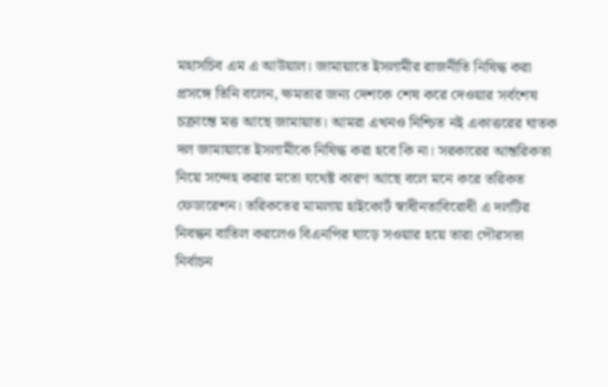মহাসচিব এম এ আউয়াল। জামায়াতে ইসলামীর রাজনীতি নিষিদ্ধ করা প্রসঙ্গে তিনি বলেন, ক্ষমতার জন্য দেশকে শেষ করে দেওয়ার সর্বশেষ চক্রান্তে মত্ত আছে জামায়াত। আমরা এখনও নিশ্চিত নই একাত্তরের ঘাতক দল জামায়াতে ইসলামীকে নিষিদ্ধ করা হবে কি না। সরকারের আন্তরিকতা নিয়ে সন্দেহ করার মতো যথেষ্ট কারণ আছে বলে মনে করে তরিকত ফেডারেশন। তরিকতের মামলায় হাইকোর্ট স্বাধীনতাবিরোধী এ দলটির নিবন্ধন বাতিল করলেও বিএনপির ঘাড়ে সওয়ার হয়ে তারা পৌরসভা নির্বাচন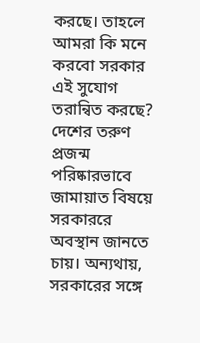করছে। তাহলে আমরা কি মনে করবো সরকার এই সুযোগ তরান্বিত করছে? দেশের তরুণ প্রজন্ম পরিষ্কারভাবে জামায়াত বিষয়ে সরকাররে অবস্থান জানতে চায়। অন্যথায়, সরকারের সঙ্গে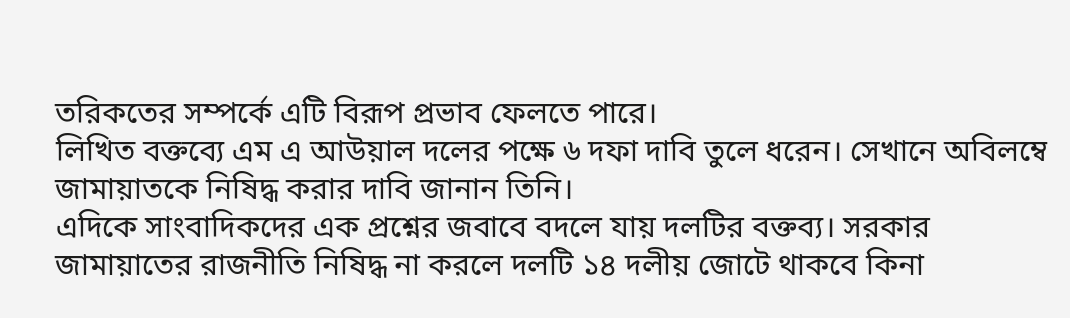তরিকতের সম্পর্কে এটি বিরূপ প্রভাব ফেলতে পারে।
লিখিত বক্তব্যে এম এ আউয়াল দলের পক্ষে ৬ দফা দাবি তুলে ধরেন। সেখানে অবিলম্বে জামায়াতকে নিষিদ্ধ করার দাবি জানান তিনি।
এদিকে সাংবাদিকদের এক প্রশ্নের জবাবে বদলে যায় দলটির বক্তব্য। সরকার জামায়াতের রাজনীতি নিষিদ্ধ না করলে দলটি ১৪ দলীয় জোটে থাকবে কিনা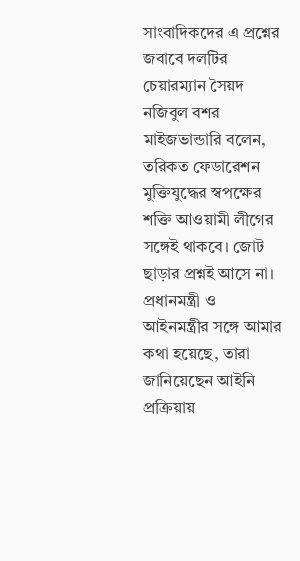সাংবাদিকদের এ প্রশ্নের জবাবে দলটির চেয়ারম্যান সৈয়দ নজিবুল বশর মাইজভান্ডারি বলেন, তরিকত ফেডারেশন মুক্তিযুদ্ধের স্বপক্ষের শক্তি আওয়ামী লীগের সঙ্গেই থাকবে। জোট ছাড়ার প্রশ্নই আসে না। প্রধানমন্ত্রী ও আইনমন্ত্রীর সঙ্গে আমার কথা হয়েছে, তারা জানিয়েছেন আইনি প্রক্রিয়ায়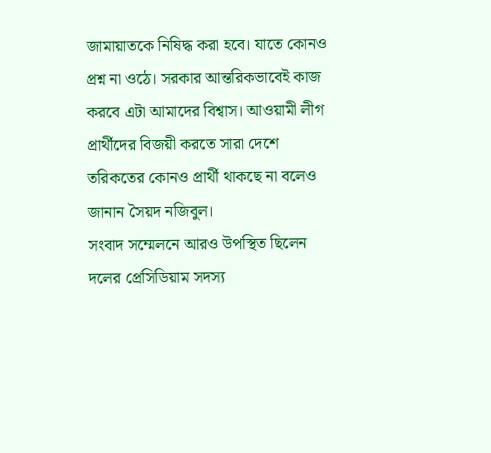জামায়াতকে নিষিদ্ধ করা হবে। যাতে কোনও প্রশ্ন না ওঠে। সরকার আন্তরিকভাবেই কাজ করবে এটা আমাদের বিশ্বাস। আওয়ামী লীগ প্রার্থীদের বিজয়ী করতে সারা দেশে তরিকতের কোনও প্রার্থী থাকছে না বলেও জানান সৈয়দ নজিবুল।
সংবাদ সম্মেলনে আরও উপস্থিত ছিলেন দলের প্রেসিডিয়াম সদস্য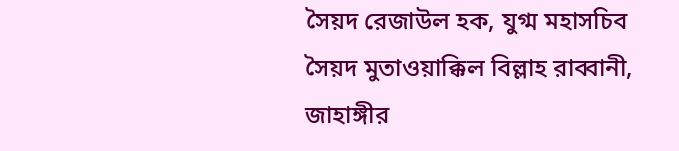সৈয়দ রেজাউল হক, যুগ্ম মহাসচিব সৈয়দ মুতাওয়াক্কিল বিল্লাহ রাব্বানী, জাহাঙ্গীর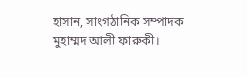হাসান, সাংগঠানিক সম্পাদক মুহাম্মদ আলী ফারুকী।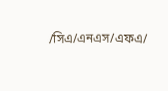/সিএ/এনএস/এফএ/